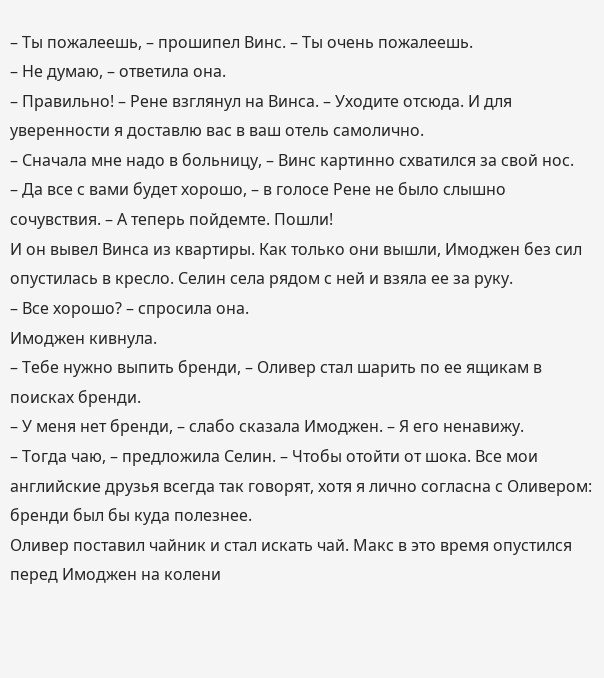– Ты пожалеешь, – прошипел Винс. – Ты очень пожалеешь.
– Не думаю, – ответила она.
– Правильно! – Рене взглянул на Винса. – Уходите отсюда. И для уверенности я доставлю вас в ваш отель самолично.
– Сначала мне надо в больницу, – Винс картинно схватился за свой нос.
– Да все с вами будет хорошо, – в голосе Рене не было слышно сочувствия. – А теперь пойдемте. Пошли!
И он вывел Винса из квартиры. Как только они вышли, Имоджен без сил опустилась в кресло. Селин села рядом с ней и взяла ее за руку.
– Все хорошо? – спросила она.
Имоджен кивнула.
– Тебе нужно выпить бренди, – Оливер стал шарить по ее ящикам в поисках бренди.
– У меня нет бренди, – слабо сказала Имоджен. – Я его ненавижу.
– Тогда чаю, – предложила Селин. – Чтобы отойти от шока. Все мои английские друзья всегда так говорят, хотя я лично согласна с Оливером: бренди был бы куда полезнее.
Оливер поставил чайник и стал искать чай. Макс в это время опустился перед Имоджен на колени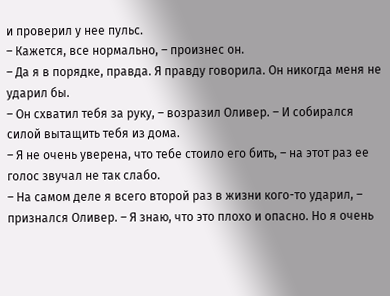и проверил у нее пульс.
– Кажется, все нормально, – произнес он.
– Да я в порядке, правда. Я правду говорила. Он никогда меня не ударил бы.
– Он схватил тебя за руку, – возразил Оливер. – И собирался силой вытащить тебя из дома.
– Я не очень уверена, что тебе стоило его бить, – на этот раз ее голос звучал не так слабо.
– На самом деле я всего второй раз в жизни кого-то ударил, – признался Оливер. – Я знаю, что это плохо и опасно. Но я очень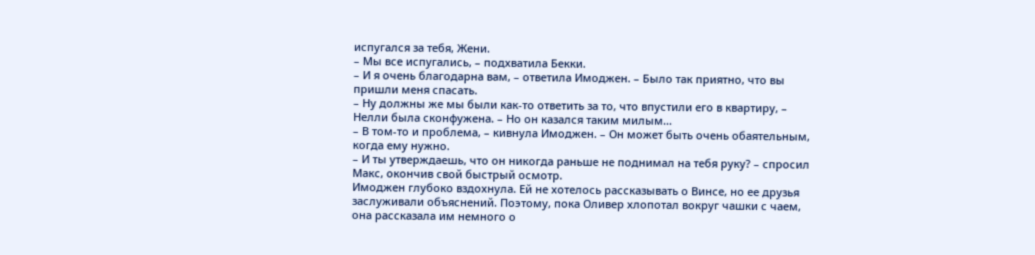испугался за тебя, Жени.
– Мы все испугались, – подхватила Бекки.
– И я очень благодарна вам, – ответила Имоджен. – Было так приятно, что вы пришли меня спасать.
– Ну должны же мы были как-то ответить за то, что впустили его в квартиру, – Нелли была сконфужена. – Но он казался таким милым…
– В том-то и проблема, – кивнула Имоджен. – Он может быть очень обаятельным, когда ему нужно.
– И ты утверждаешь, что он никогда раньше не поднимал на тебя руку? – спросил Макс, окончив свой быстрый осмотр.
Имоджен глубоко вздохнула. Ей не хотелось рассказывать о Винсе, но ее друзья заслуживали объяснений. Поэтому, пока Оливер хлопотал вокруг чашки с чаем, она рассказала им немного о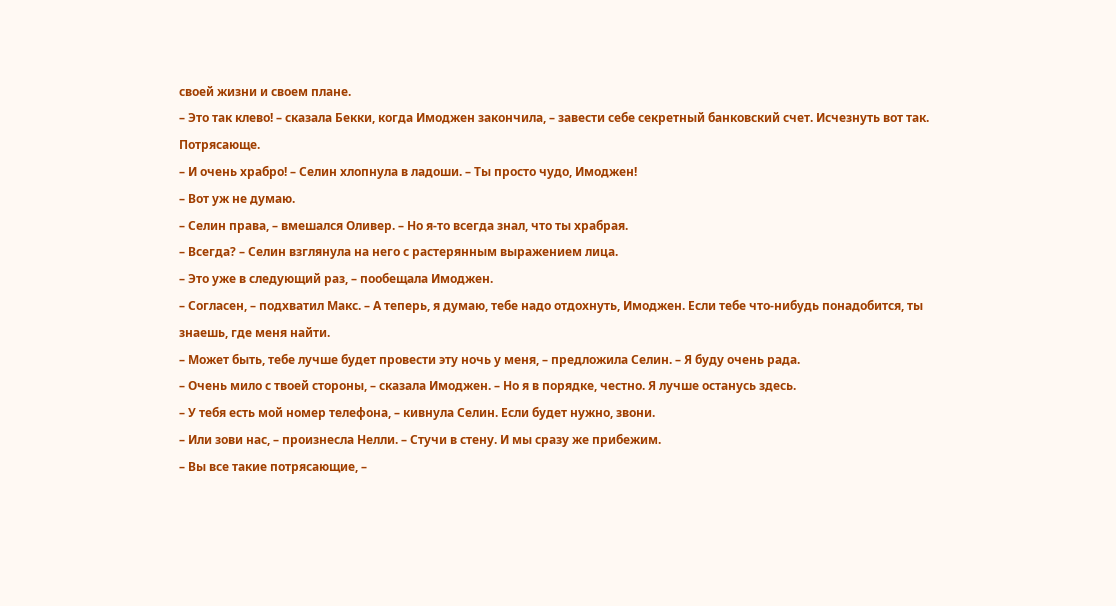своей жизни и своем плане.
– Это так клево! – сказала Бекки, когда Имоджен закончила, – завести себе секретный банковский счет. Исчезнуть вот так. Потрясающе.
– И очень храбро! – Селин хлопнула в ладоши. – Ты просто чудо, Имоджен!
– Вот уж не думаю.
– Селин права, – вмешался Оливер. – Но я-то всегда знал, что ты храбрая.
– Всегда? – Селин взглянула на него с растерянным выражением лица.
– Это уже в следующий раз, – пообещала Имоджен.
– Согласен, – подхватил Макс. – А теперь, я думаю, тебе надо отдохнуть, Имоджен. Если тебе что-нибудь понадобится, ты знаешь, где меня найти.
– Может быть, тебе лучше будет провести эту ночь у меня, – предложила Селин. – Я буду очень рада.
– Очень мило с твоей стороны, – сказала Имоджен. – Но я в порядке, честно. Я лучше останусь здесь.
– У тебя есть мой номер телефона, – кивнула Селин. Если будет нужно, звони.
– Или зови нас, – произнесла Нелли. – Стучи в стену. И мы сразу же прибежим.
– Вы все такие потрясающие, –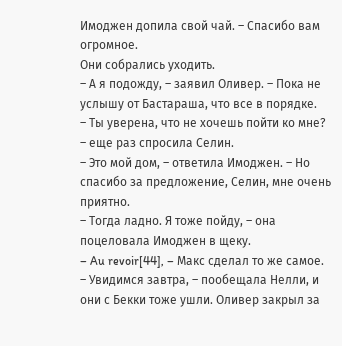Имоджен допила свой чай. – Спасибо вам огромное.
Они собрались уходить.
– А я подожду, – заявил Оливер. – Пока не услышу от Бастараша, что все в порядке.
– Ты уверена, что не хочешь пойти ко мне? – еще раз спросила Селин.
– Это мой дом, – ответила Имоджен. – Но спасибо за предложение, Селин, мне очень приятно.
– Тогда ладно. Я тоже пойду, – она поцеловала Имоджен в щеку.
– Au revoir[44], – Макс сделал то же самое.
– Увидимся завтра, – пообещала Нелли, и они с Бекки тоже ушли. Оливер закрыл за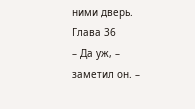ними дверь.
Глава 36
– Да уж, – заметил он. –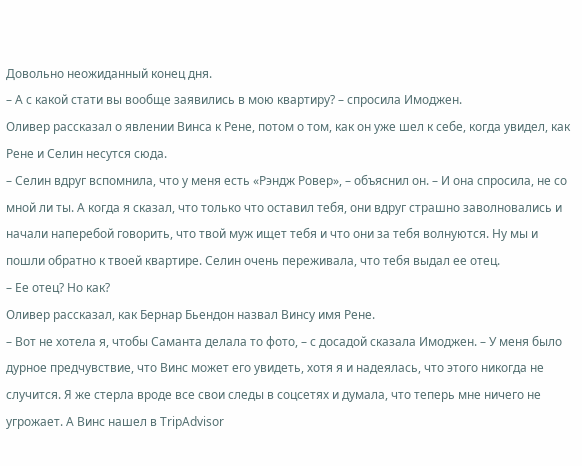Довольно неожиданный конец дня.
– А с какой стати вы вообще заявились в мою квартиру? – спросила Имоджен.
Оливер рассказал о явлении Винса к Рене, потом о том, как он уже шел к себе, когда увидел, как Рене и Селин несутся сюда.
– Селин вдруг вспомнила, что у меня есть «Рэндж Ровер», – объяснил он. – И она спросила, не со мной ли ты. А когда я сказал, что только что оставил тебя, они вдруг страшно заволновались и начали наперебой говорить, что твой муж ищет тебя и что они за тебя волнуются. Ну мы и пошли обратно к твоей квартире. Селин очень переживала, что тебя выдал ее отец.
– Ее отец? Но как?
Оливер рассказал, как Бернар Бьендон назвал Винсу имя Рене.
– Вот не хотела я, чтобы Саманта делала то фото, – с досадой сказала Имоджен. – У меня было дурное предчувствие, что Винс может его увидеть, хотя я и надеялась, что этого никогда не случится. Я же стерла вроде все свои следы в соцсетях и думала, что теперь мне ничего не угрожает. А Винс нашел в TripAdvisor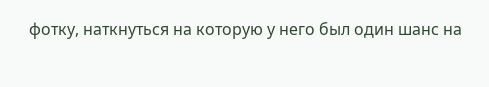фотку, наткнуться на которую у него был один шанс на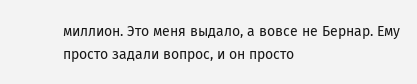миллион. Это меня выдало, а вовсе не Бернар. Ему просто задали вопрос, и он просто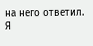на него ответил. Я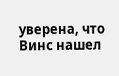уверена, что Винс нашел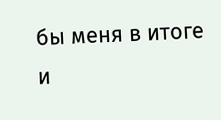бы меня в итоге и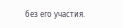без его участия.